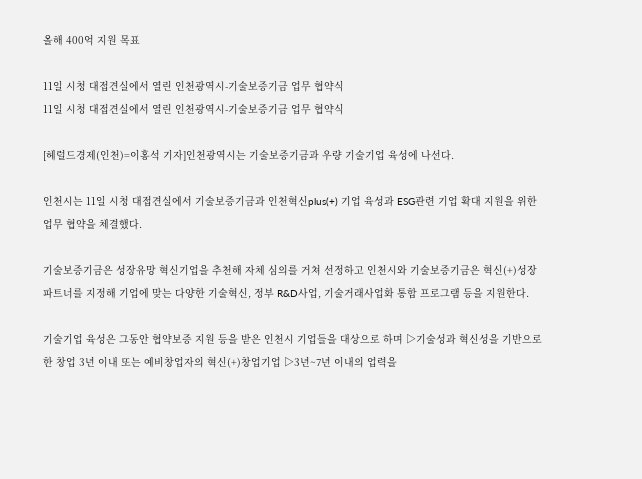올해 400억 지원 목표

11일 시청 대접견실에서 열린 인천광역시-기술보증기금 업무 협약식
11일 시청 대접견실에서 열린 인천광역시-기술보증기금 업무 협약식

[헤럴드경제(인천)=이홍석 기자]인천광역시는 기술보증기금과 우량 기술기업 육성에 나선다.

인천시는 11일 시청 대접견실에서 기술보증기금과 인천혁신plus(+) 기업 육성과 ESG관련 기업 확대 지원을 위한 업무 협약을 체결했다.

기술보증기금은 성장유망 혁신기업을 추천해 자체 심의를 거쳐 선정하고 인천시와 기술보증기금은 혁신(+)성장 파트너를 지정해 기업에 맞는 다양한 기술혁신, 정부 R&D사업, 기술거래사업화 통합 프로그램 등을 지원한다.

기술기업 육성은 그동안 협약보증 지원 등을 받은 인천시 기업들을 대상으로 하며 ▷기술성과 혁신성을 기반으로 한 창업 3년 이내 또는 예비창업자의 혁신(+)창업기업 ▷3년~7년 이내의 업력을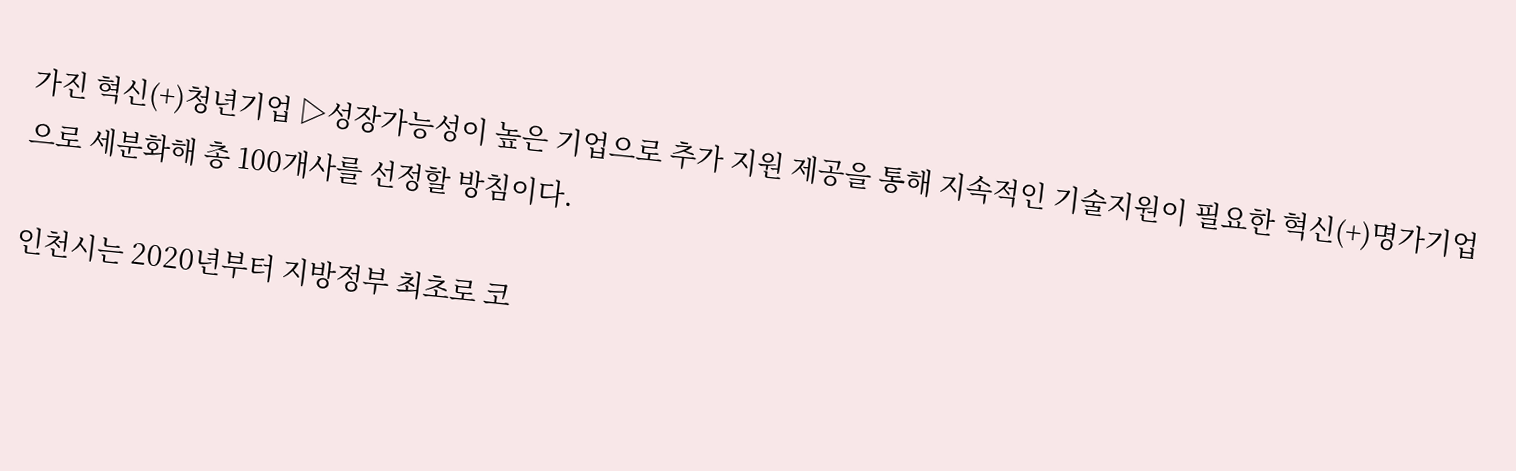가진 혁신(+)청년기업 ▷성장가능성이 높은 기업으로 추가 지원 제공을 통해 지속적인 기술지원이 필요한 혁신(+)명가기업으로 세분화해 총 100개사를 선정할 방침이다.

인천시는 2020년부터 지방정부 최초로 코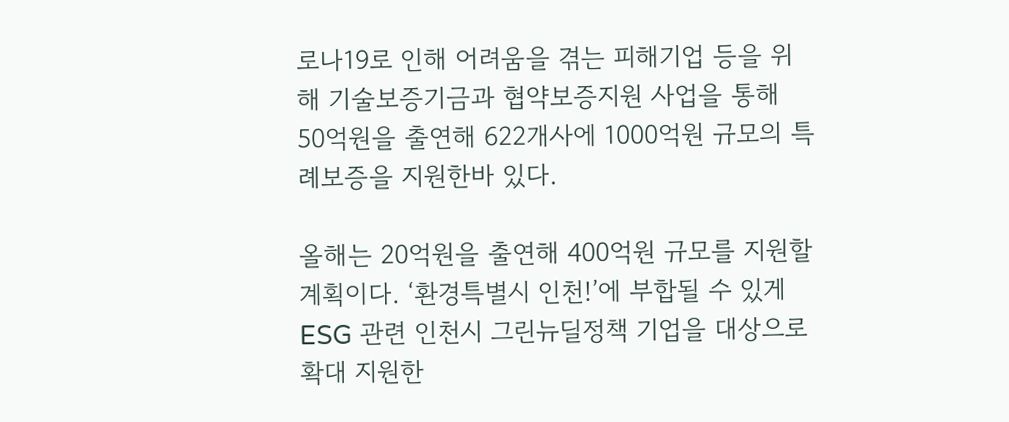로나19로 인해 어려움을 겪는 피해기업 등을 위해 기술보증기금과 협약보증지원 사업을 통해 50억원을 출연해 622개사에 1000억원 규모의 특례보증을 지원한바 있다.

올해는 20억원을 출연해 400억원 규모를 지원할 계획이다. ‘환경특별시 인천!’에 부합될 수 있게 ESG 관련 인천시 그린뉴딜정책 기업을 대상으로 확대 지원한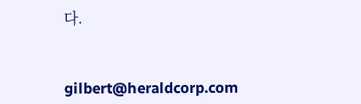다.


gilbert@heraldcorp.com